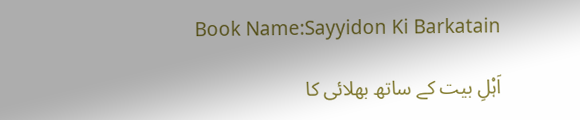Book Name:Sayyidon Ki Barkatain

اَہْلِ بیت کے ساتھ بھلائی کا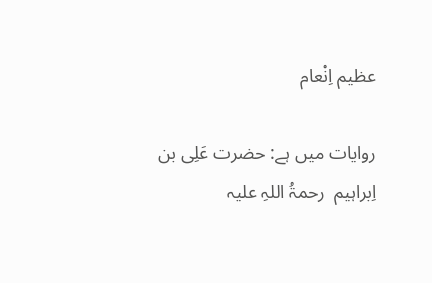عظیم اِنْعام

روایات میں ہے: حضرت عَلِی بن اِبراہیم  رحمۃُ اللہِ علیہ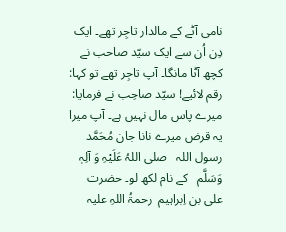نامی آٹے کے مالدار تاجِر تھے۔ ایک دِن اُن سے ایک سیّد صاحب نے کچھ آٹا مانگا۔ آپ تاجِر تھے تو کہا: رقم لائیے! سیّد صاحِب نے فرمایا: میرے پاس مال نہیں ہے۔ آپ میرا یہ قرض میرے نانا جان مُحَمَّد رسول اللہ   صلی اللہُ عَلَیْہِ وَ آلِہٖ وَسَلَّم   کے نام لکھ لو۔ حضرت علی بن اِبراہیم  رحمۃُ اللہِ علیہ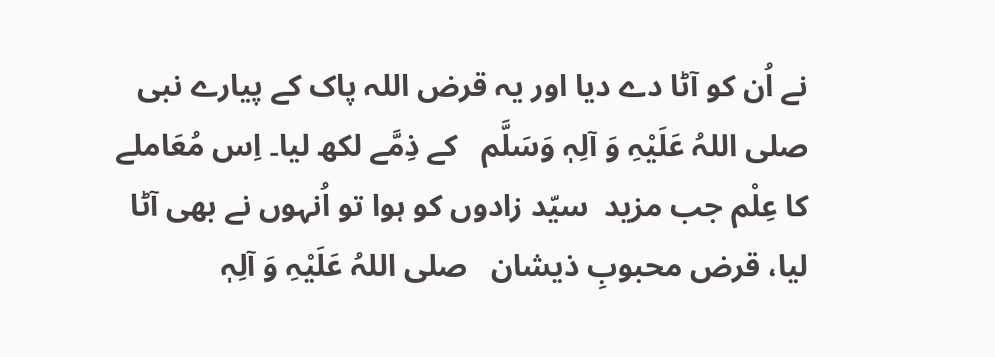نے اُن کو آٹا دے دیا اور یہ قرض اللہ پاک کے پیارے نبی   صلی اللہُ عَلَیْہِ وَ آلِہٖ وَسَلَّم   کے ذِمَّے لکھ لیا۔ اِس مُعَاملے کا عِلْم جب مزید  سیّد زادوں کو ہوا تو اُنہوں نے بھی آٹا لیا، قرض محبوبِ ذیشان   صلی اللہُ عَلَیْہِ وَ آلِہٖ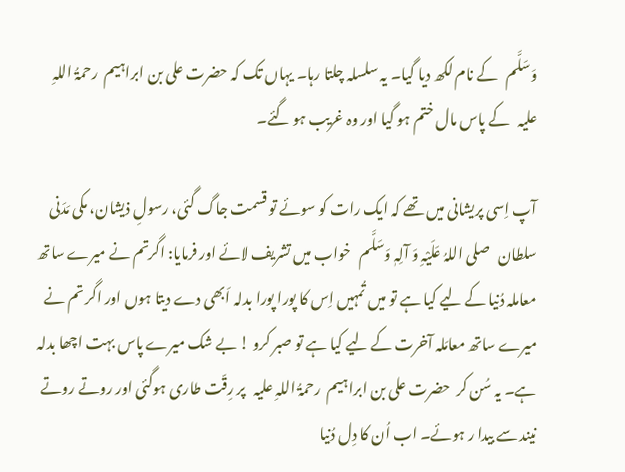وَسَلَّم   کے نام لکھ دیا گیا۔ یہ سلسلہ چلتا رہا۔ یہاں تک کہ حضرت علی بن ابراہیم  رحمۃُ اللہِ علیہ   کے پاس مال ختم ہو گیا اور وہ غریب ہو گئے۔

آپ اِسی پریشانی میں تھے کہ ایک رات کو سوئے تو قسمت جاگ گئی، رسولِ ذیشان، مکی مَدَنی  سلطان   صلی اللہُ عَلَیْہِ وَ آلِہٖ وَسَلَّم   خواب میں تشریف لائے اور فرمایا: اگرتم نے میرے ساتھ معاملہ دُنیا کے لیے کیا ہے تو میں تُمہیں اِس کا پورا پورا بدلہ اَبھی دے دیتا ہوں اور اگر تم نے میرے ساتھ معامَلہ آخرت کے لیے کیا ہے تو صبر کرو ! بے شک میرے پاس بہت اچھا بدلہ ہے۔ یہ سُن کر  حضرت علی بن ابراہیم  رحمۃُ اللہِ علیہ   پر رِقّت طاری ہوگئی اور روتے روتے نیند سے بیدا ر ہوئے۔ اب اُن کا دِل دُنیا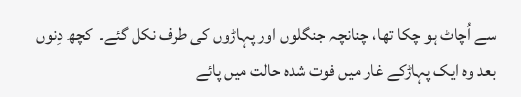سے اُچاٹ ہو چکا تھا، چنانچہ جنگلوں اور پہاڑوں کی طرف نکل گئے۔  کچھ دِنوں بعد وہ ایک پہاڑکے غار میں فوت شدہ حالت میں پائے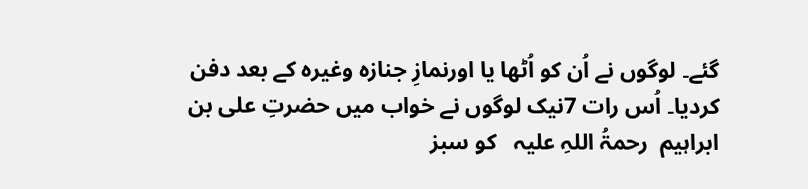گئے۔ لوگوں نے اُن کو اُٹھا یا اورنمازِ جنازہ وغیرہ کے بعد دفن کردیا۔ اُس رات 7نیک لوگوں نے خواب میں حضرتِ علی بن ابراہیم  رحمۃُ اللہِ علیہ   کو سبز